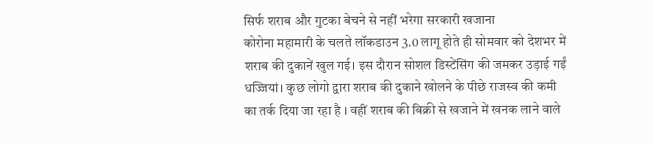सिर्फ शराब और गुटका बेचने से नहीं भरेगा सरकारी खजाना
कोरोना महामारी के चलते लॉकडाउन 3.0 लागू होते ही सोमवार को देशभर में शराब की दुकानें खुल गई। इस दौरान सोशल डिस्टेंसिंग की जमकर उड़ाई गईं धज्जियां। कुछ लोगो द्वारा शराब की दुकाने खोलने के पीछे राजस्व की कमी का तर्क दिया जा रहा है । वहीं शराब की बिक्री से खजाने में खनक लाने वाले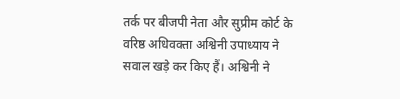तर्क पर बीजपी नेता और सुप्रीम कोर्ट के वरिष्ठ अधिवक्ता अश्विनी उपाध्याय ने सवाल खड़े कर किए हैं। अश्विनी ने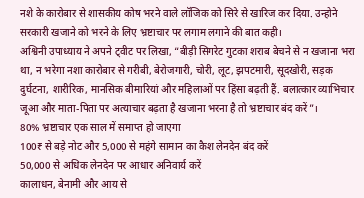नशे के कारोबार से शासकीय कोष भरने वाले लॉजिक को सिरे से खारिज कर दिया. उन्होने सरकारी खजाने को भरने के लिए भ्रष्टाचार पर लगाम लगाने की बात कही।
अश्विनी उपाध्याय ने अपने ट्वीट पर लिखा, “बीड़ी सिगरेट गुटका शराब बेचने से न खजाना भरा था, न भरेगा नशा कारोबार से गरीबी, बेरोजगारी, चोरी, लूट, झपटमारी, सूदखोरी, सड़क दुर्घटना, शारीरिक, मानसिक बीमारियां और महिलाओं पर हिंसा बढ़ती हैं. बलात्कार व्याभिचार जूआ और माता-पिता पर अत्याचार बढ़ता है खजाना भरना है तो भ्रष्टाचार बंद करें”।
80% भ्रष्टाचार एक साल में समाप्त हो जाएगा
100₹ से बड़े नोट और 5,000 से महंगे सामान का कैश लेनदेन बंद करें
50,000 से अधिक लेनदेन पर आधार अनिवार्य करें
कालाधन, बेनामी और आय से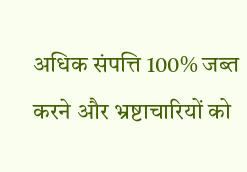अधिक संपत्ति 100% जब्त करने और भ्रष्टाचारियों को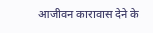आजीवन कारावास देने के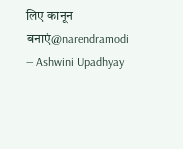लिए कानून बनाएं@narendramodi
— Ashwini Upadhyay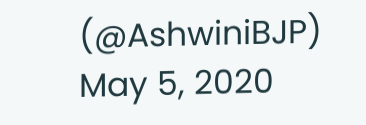(@AshwiniBJP) May 5, 2020